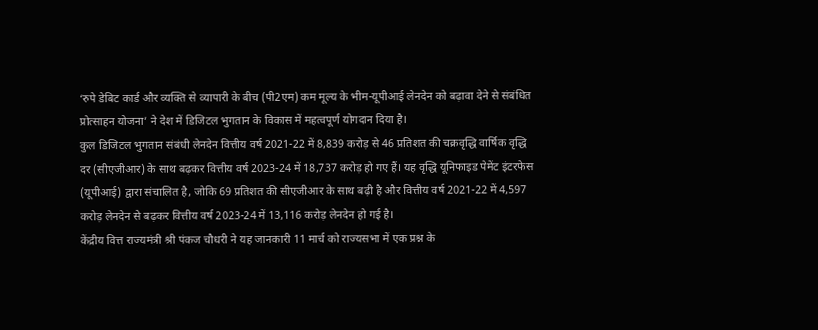‘रुपे डेबिट कार्ड और व्यक्ति से व्यापारी के बीच (पी2एम) कम मूल्य के भीम-यूपीआई लेनदेन को बढ़ावा देने से संबंधित प्रोत्साहन योजना’ ने देश में डिजिटल भुगतान के विकास में महत्वपूर्ण योगदान दिया है।
कुल डिजिटल भुगतान संबंधी लेनदेन वित्तीय वर्ष 2021-22 में 8,839 करोड़ से 46 प्रतिशत की चक्रवृद्धि वार्षिक वृद्धि दर (सीएजीआर) के साथ बढ़कर वित्तीय वर्ष 2023-24 में 18,737 करोड़ हो गए हैं। यह वृद्धि यूनिफाइड पेमेंट इंटरफेस (यूपीआई) द्वारा संचालित है, जोकि 69 प्रतिशत की सीएजीआर के साथ बढ़ी है और वित्तीय वर्ष 2021-22 में 4,597 करोड़ लेनदेन से बढ़कर वित्तीय वर्ष 2023-24 में 13,116 करोड़ लेनदेन हो गई है।
केंद्रीय वित्त राज्यमंत्री श्री पंकज चौधरी ने यह जानकारी 11 मार्च को राज्यसभा में एक प्रश्न के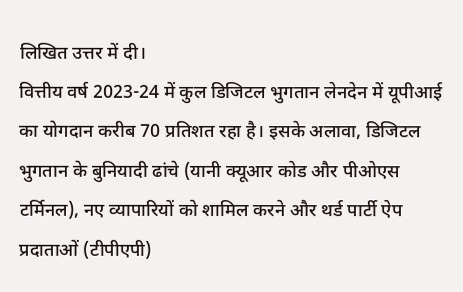लिखित उत्तर में दी।
वित्तीय वर्ष 2023-24 में कुल डिजिटल भुगतान लेनदेन में यूपीआई का योगदान करीब 70 प्रतिशत रहा है। इसके अलावा, डिजिटल भुगतान के बुनियादी ढांचे (यानी क्यूआर कोड और पीओएस टर्मिनल), नए व्यापारियों को शामिल करने और थर्ड पार्टी ऐप प्रदाताओं (टीपीएपी)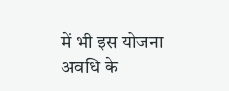में भी इस योजना अवधि के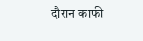दौरान काफी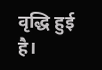वृद्धि हुई है।